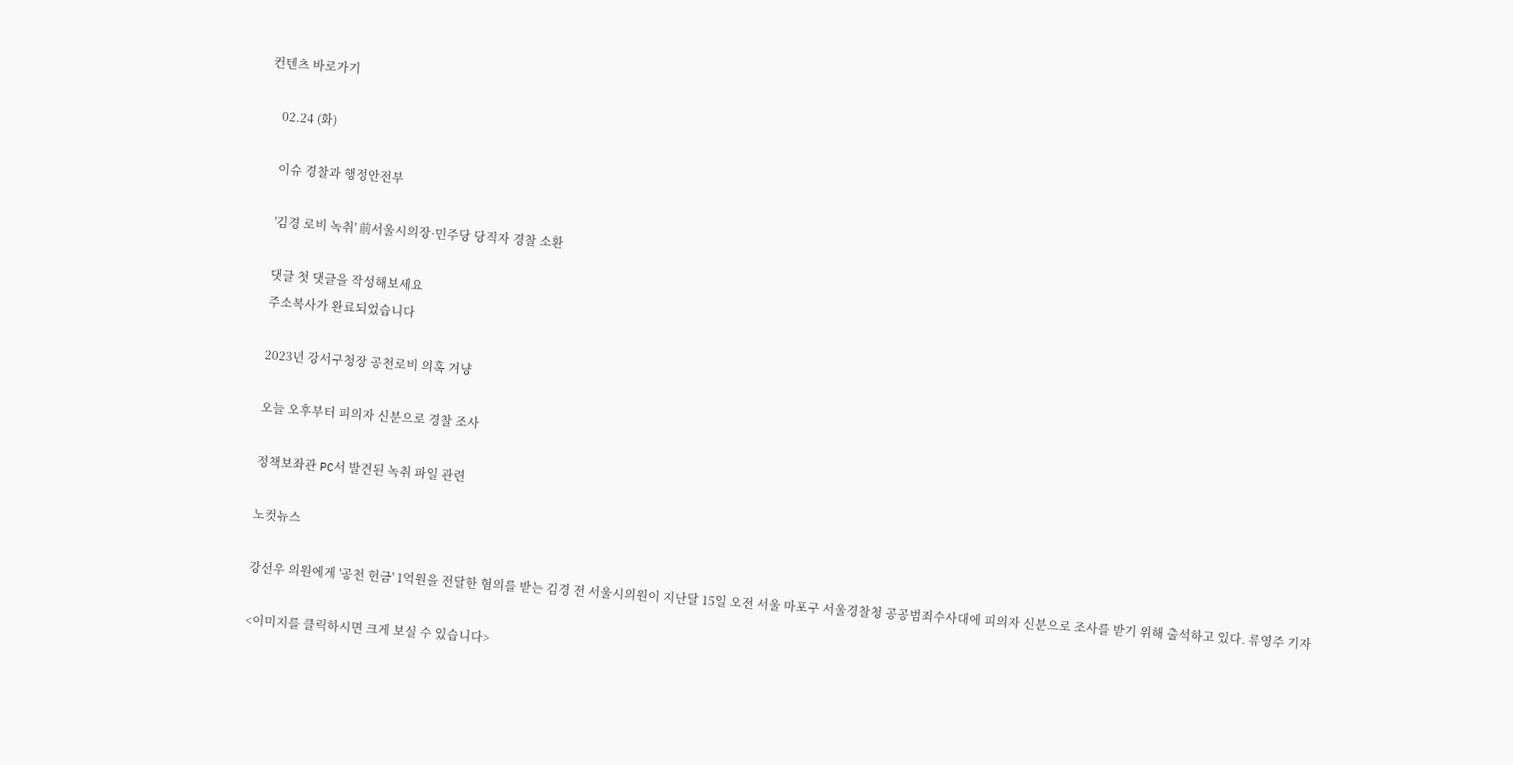컨텐츠 바로가기

    02.24 (화)

    이슈 경찰과 행정안전부

    '김경 로비 녹취' 前서울시의장·민주당 당직자 경찰 소환

    댓글 첫 댓글을 작성해보세요
    주소복사가 완료되었습니다

    2023년 강서구청장 공천로비 의혹 겨냥

    오늘 오후부터 피의자 신분으로 경찰 조사

    정책보좌관 PC서 발견된 녹취 파일 관련

    노컷뉴스

    강선우 의원에게 '공천 헌금' 1억원을 전달한 혐의를 받는 김경 전 서울시의원이 지난달 15일 오전 서울 마포구 서울경찰청 공공범죄수사대에 피의자 신분으로 조사를 받기 위해 출석하고 있다. 류영주 기자

    <이미지를 클릭하시면 크게 보실 수 있습니다>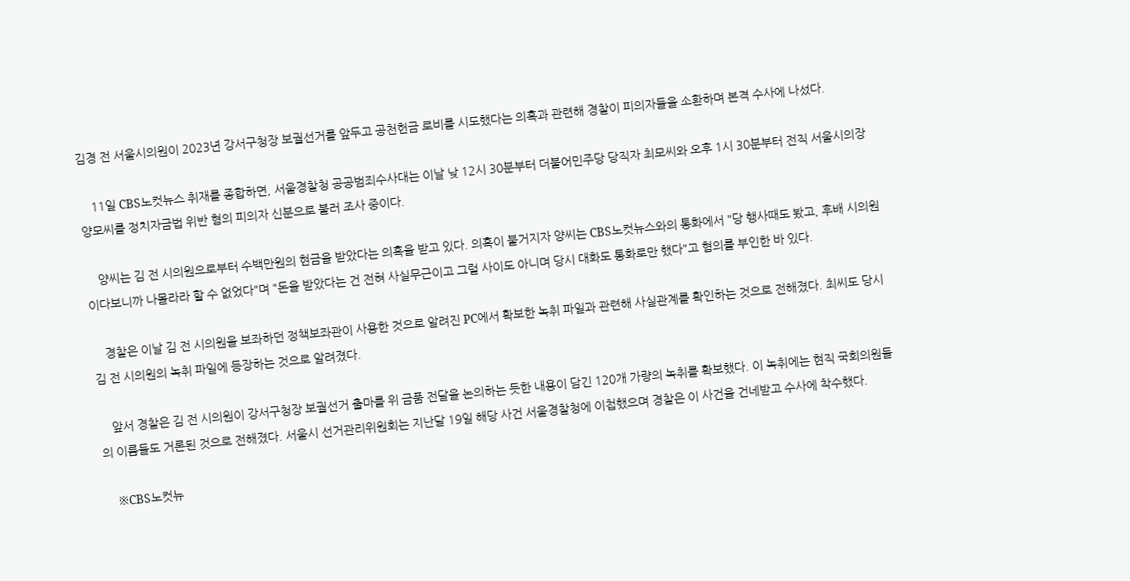김경 전 서울시의원이 2023년 강서구청장 보궐선거를 앞두고 공천헌금 로비를 시도했다는 의혹과 관련해 경찰이 피의자들을 소환하며 본격 수사에 나섰다.

    11일 CBS노컷뉴스 취재를 종합하면, 서울경찰청 공공범죄수사대는 이날 낮 12시 30분부터 더불어민주당 당직자 최모씨와 오후 1시 30분부터 전직 서울시의장 양모씨를 정치자금법 위반 혐의 피의자 신분으로 불러 조사 중이다.

    양씨는 김 전 시의원으로부터 수백만원의 현금을 받았다는 의혹을 받고 있다. 의혹이 불거지자 양씨는 CBS노컷뉴스와의 통화에서 "당 행사때도 봤고, 후배 시의원이다보니까 나몰라라 할 수 없었다"며 "돈을 받았다는 건 전혀 사실무근이고 그럴 사이도 아니며 당시 대화도 통화로만 했다"고 혐의를 부인한 바 있다.

    경찰은 이날 김 전 시의원을 보좌하던 정책보좌관이 사용한 것으로 알려진 PC에서 확보한 녹취 파일과 관련해 사실관계를 확인하는 것으로 전해졌다. 최씨도 당시 김 전 시의원의 녹취 파일에 등장하는 것으로 알려졌다.

    앞서 경찰은 김 전 시의원이 강서구청장 보궐선거 출마를 위 금품 전달을 논의하는 듯한 내용이 담긴 120개 가량의 녹취를 확보했다. 이 녹취에는 현직 국회의원들의 이름들도 거론된 것으로 전해졌다. 서울시 선거관리위원회는 지난달 19일 해당 사건 서울경찰청에 이첩했으며 경찰은 이 사건을 건네받고 수사에 착수했다.

    ※CBS노컷뉴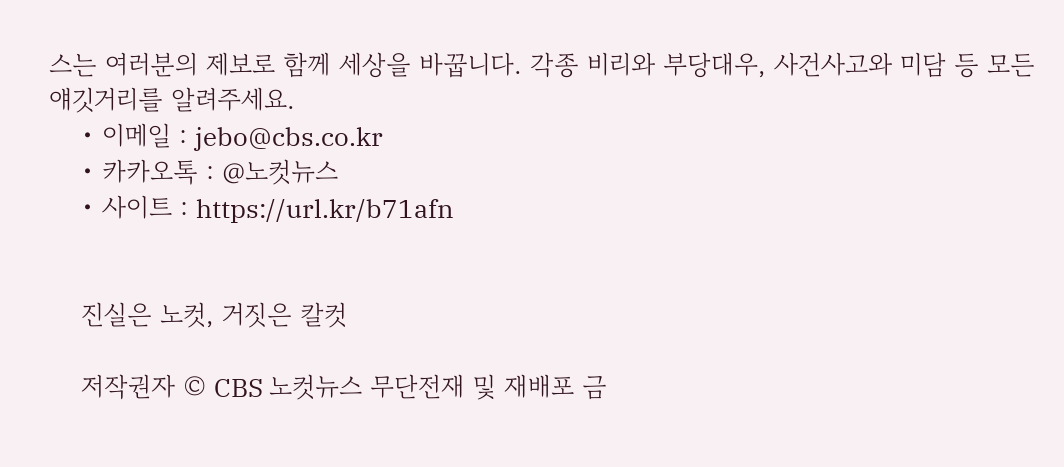스는 여러분의 제보로 함께 세상을 바꿉니다. 각종 비리와 부당대우, 사건사고와 미담 등 모든 얘깃거리를 알려주세요.
    • 이메일 : jebo@cbs.co.kr
    • 카카오톡 : @노컷뉴스
    • 사이트 : https://url.kr/b71afn


    진실은 노컷, 거짓은 칼컷

    저작권자 © CBS 노컷뉴스 무단전재 및 재배포 금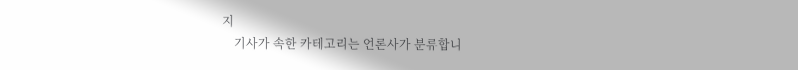지
    기사가 속한 카테고리는 언론사가 분류합니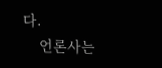다.
    언론사는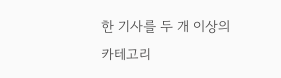한 기사를 두 개 이상의 카테고리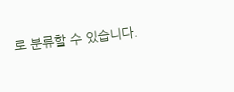로 분류할 수 있습니다.